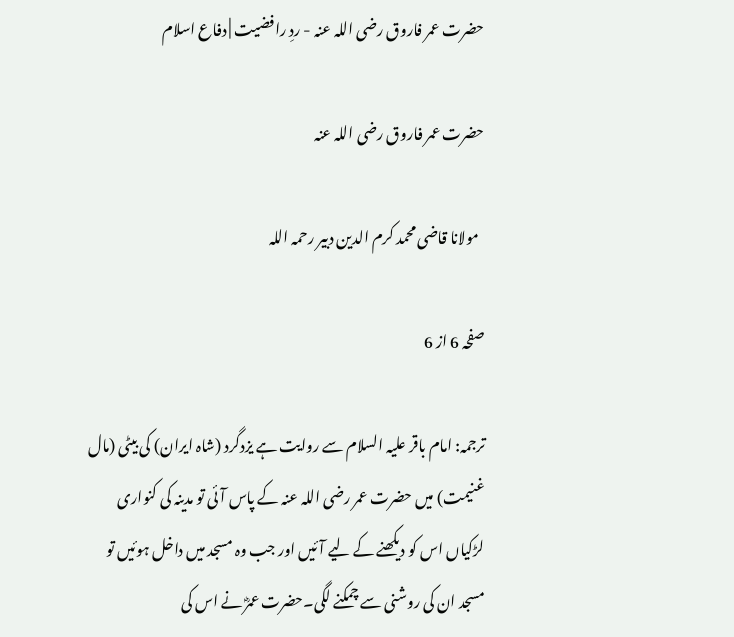حضرت عمر فاروق رضی اللہ عنہ - ردِ رافضیت | دفاع اسلام

حضرت عمر فاروق رضی اللہ عنہ

  مولانا قاضی محمد کرم الدین دبیر رحمہ اللہ

صفحہ 6 از 6

ترجمہ: امام باقر علیہ السلام سے روایت ہے یزدگرد (شاہ ایران) کی بیٹی (مال غنیمت) میں حضرت عمر رضی اللہ عنہ کے پاس آئی تو مدینہ کی کنواری لڑکیاں اس کو دیکھنے کے لیے آئیں اور جب وہ مسجد میں داخل ہوئیں تو مسجد ان کی روشنی سے چمکنے لگی۔حضرت عمرؓ نے اس کی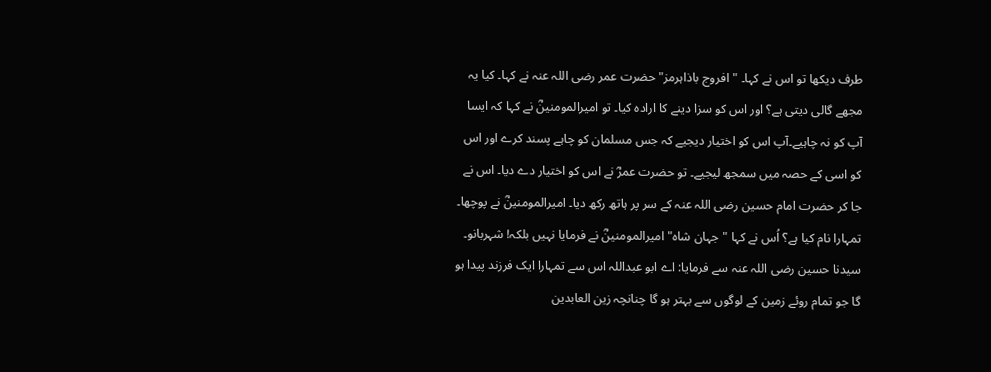طرف دیکھا تو اس نے کہا۔ "افروج باذاہرمز" حضرت عمر رضی اللہ عنہ نے کہا۔ کیا یہ مجھے گالی دیتی ہے؟ اور اس کو سزا دینے کا ارادہ کیا۔ تو امیرالمومنینؓ نے کہا کہ ایسا آپ کو نہ چاہیے۔آپ اس کو اختیار دیجیے کہ جس مسلمان کو چاہے پسند کرے اور اس کو اسی کے حصہ میں سمجھ لیجیے۔ تو حضرت عمرؓ نے اس کو اختیار دے دیا۔ اس نے جا کر حضرت امام حسین رضی اللہ عنہ کے سر پر ہاتھ رکھ دیا۔ امیرالمومنینؓ نے پوچھا۔ تمہارا نام کیا ہے؟ اُس نے کہا "جہان شاہ" امیرالمومنینؓ نے فرمایا نہیں بلکہ! شہربانو۔ سیدنا حسین رضی اللہ عنہ سے فرمایا: اے ابو عبداللہ اس سے تمہارا ایک فرزند پیدا ہو گا جو تمام روئے زمین کے لوگوں سے بہتر ہو گا چنانچہ زین العابدین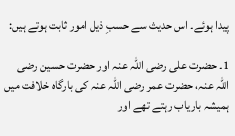پیدا ہوئے۔ اس حدیث سے حسبِ ذیل امور ثابت ہوتے ہیں:

1۔ حضرت علی رضی اللہ عنہ اور حضرت حسین رضی اللہ عنہ، حضرت عمر رضی اللہ عنہ کی بارگاہ خلافت میں ہمیشہ باریاب رہتے تھے اور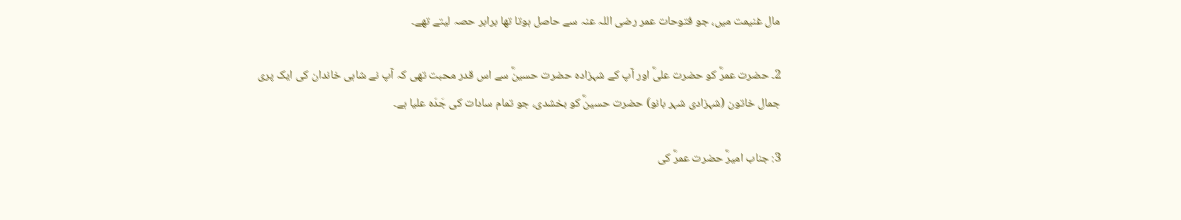مال غنیمت میں، جو فتوحات عمر رضی اللہ عنہ سے حاصل ہوتا تھا برابر حصہ لیتے تھے۔

2۔ حضرت عمرؓ کو حضرت علیؓ اور آپ کے شہزادہ حضرت حسینؓ سے اس قدر محبت تھی کہ آپ نے شاہی خاندان کی ایک پری جمال خاتون (شہزادی شہر بانو) حضرت حسینؓ کو بخشدی، جو تمام سادات کی جَدّہ علیا ہے۔

3: جناب امیرؓ حضرت عمرؓ کی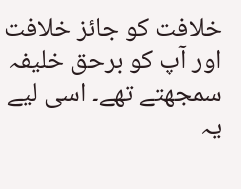خلافت کو جائز خلافت اور آپ کو برحق خلیفہ سمجھتے تھے۔ اسی لیے یہ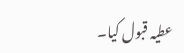عطیہ قبول کیا۔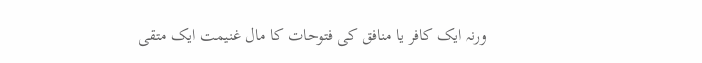ورنہ ایک کافر یا منافق کی فتوحات کا مال غنیمت ایک متقی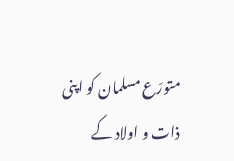متورّع مسلمان کو اپنی ذات و اولاد کے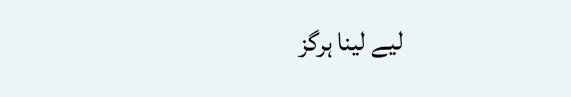لیے لینا ہرگز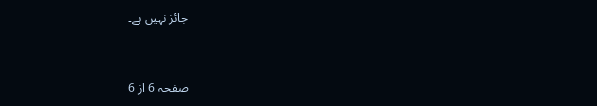جائز نہیں ہے۔


صفحہ 6 از 6